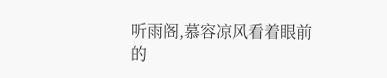听雨阁,慕容凉风看着眼前的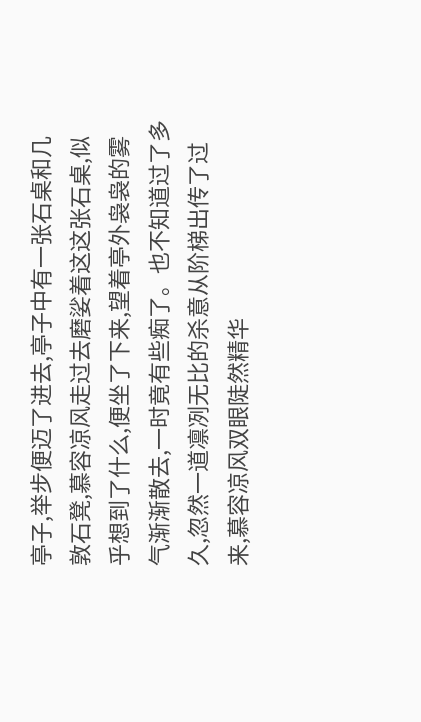亭子,举步便迈了进去,亭子中有一张石桌和几敦石凳,慕容凉风走过去磨娑着这这张石桌,似乎想到了什么,便坐了下来,望着亭外袅袅的雾气渐渐散去,一时竟有些痴了。也不知道过了多久,忽然一道凛冽无比的杀意从阶梯出传了过来,慕容凉风双眼陡然精华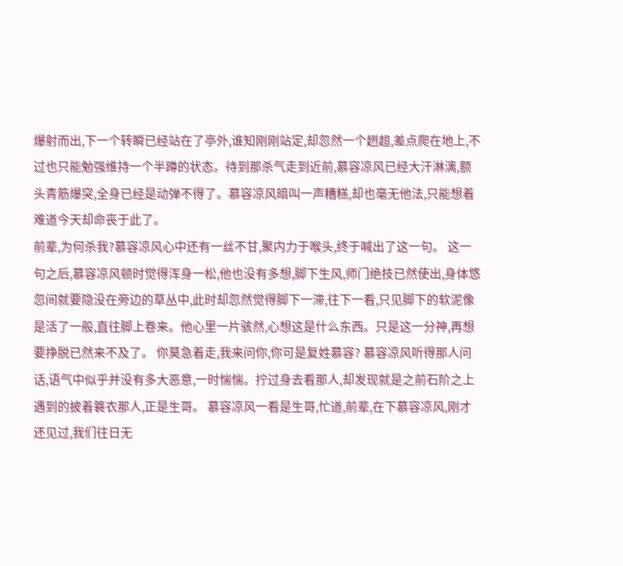爆射而出,下一个转瞬已经站在了亭外,谁知刚刚站定,却忽然一个趔趄,差点爬在地上,不过也只能勉强维持一个半蹲的状态。待到那杀气走到近前,慕容凉风已经大汗淋漓,额头青筋爆突,全身已经是动弹不得了。慕容凉风暗叫一声糟糕,却也毫无他法,只能想着难道今天却命丧于此了。
前辈,为何杀我?慕容凉风心中还有一丝不甘,聚内力于喉头,终于喊出了这一句。 这一句之后,慕容凉风顿时觉得浑身一松,他也没有多想,脚下生风,师门绝技已然使出,身体悠忽间就要隐没在旁边的草丛中,此时却忽然觉得脚下一滞,往下一看,只见脚下的软泥像是活了一般,直往脚上卷来。他心里一片骇然,心想这是什么东西。只是这一分神,再想要挣脱已然来不及了。 你莫急着走,我来问你,你可是复姓慕容? 慕容凉风听得那人问话,语气中似乎并没有多大恶意,一时惴惴。拧过身去看那人,却发现就是之前石阶之上遇到的披着簔衣那人,正是生哥。 慕容凉风一看是生哥,忙道,前辈,在下慕容凉风,刚才还见过,我们往日无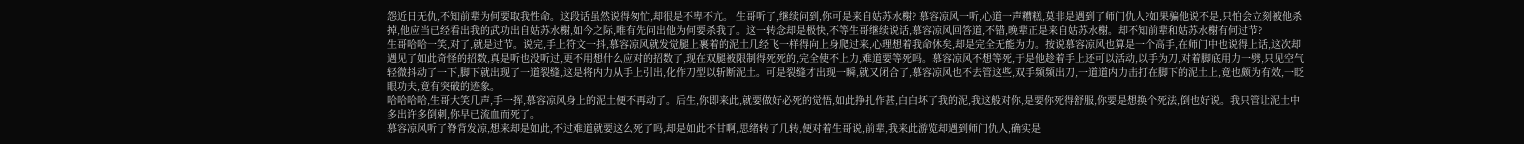怨近日无仇,不知前辈为何要取我性命。这段话虽然说得匆忙,却很是不卑不亢。 生哥听了,继续问到,你可是来自姑苏水榭? 慕容凉风一听,心道一声糟糕,莫非是遇到了师门仇人?如果骗他说不是,只怕会立刻被他杀掉,他应当已经看出我的武功出自姑苏水榭,如今之际,唯有先问出他为何要杀我了。这一转念却是极快,不等生哥继续说话,慕容凉风回答道,不错,晚辈正是来自姑苏水榭。却不知前辈和姑苏水榭有何过节?
生哥哈哈一笑,对了,就是过节。说完,手上符文一抖,慕容凉风就发觉腿上裹着的泥土几经飞一样得向上身爬过来,心理想着我命休矣,却是完全无能为力。按说慕容凉风也算是一个高手,在师门中也说得上话,这次却遇见了如此奇怪的招数,真是听也没听过,更不用想什么应对的招数了,现在双腿被限制得死死的,完全使不上力,难道要等死吗。慕容凉风不想等死,于是他趁着手上还可以活动,以手为刀,对着脚底用力一劈,只见空气轻微抖动了一下,脚下就出现了一道裂缝,这是将内力从手上引出,化作刀型以斩断泥土。可是裂缝才出现一瞬,就又闭合了,慕容凉风也不去管这些,双手频频出刀,一道道内力击打在脚下的泥土上,竟也颇为有效,一眨眼功夫,竟有突破的迹象。
哈哈哈哈,生哥大笑几声,手一挥,慕容凉风身上的泥土便不再动了。后生,你即来此,就要做好必死的觉悟,如此挣扎作甚,白白坏了我的泥,我这般对你,是要你死得舒服,你要是想换个死法,倒也好说。我只管让泥土中多出许多倒刺,你早已流血而死了。
慕容凉风听了脊背发凉,想来却是如此,不过难道就要这么死了吗,却是如此不甘啊,思绪转了几转,便对着生哥说,前辈,我来此游览却遇到师门仇人,确实是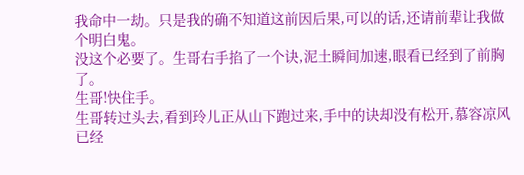我命中一劫。只是我的确不知道这前因后果,可以的话,还请前辈让我做个明白鬼。
没这个必要了。生哥右手掐了一个诀,泥土瞬间加速,眼看已经到了前胸了。
生哥!快住手。
生哥转过头去,看到玲儿正从山下跑过来,手中的诀却没有松开,慕容凉风已经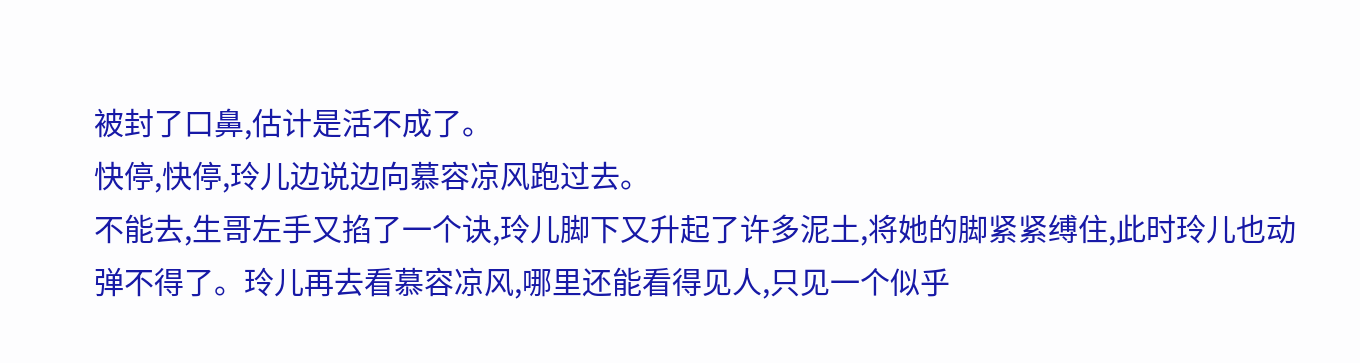被封了口鼻,估计是活不成了。
快停,快停,玲儿边说边向慕容凉风跑过去。
不能去,生哥左手又掐了一个诀,玲儿脚下又升起了许多泥土,将她的脚紧紧缚住,此时玲儿也动弹不得了。玲儿再去看慕容凉风,哪里还能看得见人,只见一个似乎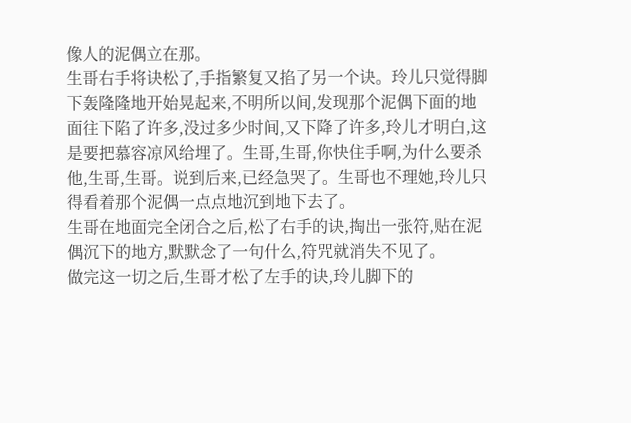像人的泥偶立在那。
生哥右手将诀松了,手指繁复又掐了另一个诀。玲儿只觉得脚下轰隆隆地开始晃起来,不明所以间,发现那个泥偶下面的地面往下陷了许多,没过多少时间,又下降了许多,玲儿才明白,这是要把慕容凉风给埋了。生哥,生哥,你快住手啊,为什么要杀他,生哥,生哥。说到后来,已经急哭了。生哥也不理她,玲儿只得看着那个泥偶一点点地沉到地下去了。
生哥在地面完全闭合之后,松了右手的诀,掏出一张符,贴在泥偶沉下的地方,默默念了一句什么,符咒就消失不见了。
做完这一切之后,生哥才松了左手的诀,玲儿脚下的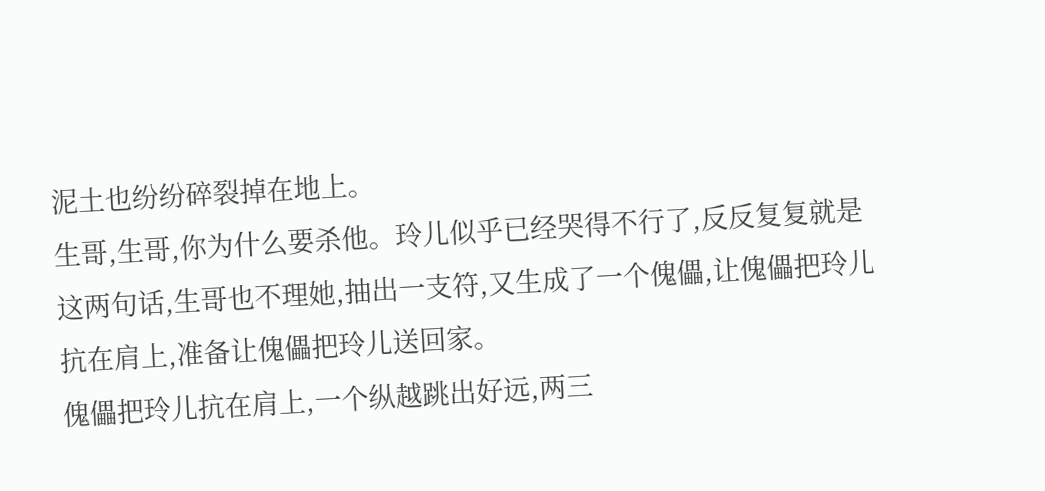泥土也纷纷碎裂掉在地上。
生哥,生哥,你为什么要杀他。玲儿似乎已经哭得不行了,反反复复就是这两句话,生哥也不理她,抽出一支符,又生成了一个傀儡,让傀儡把玲儿抗在肩上,准备让傀儡把玲儿送回家。
傀儡把玲儿抗在肩上,一个纵越跳出好远,两三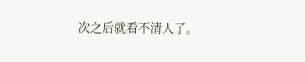次之后就看不清人了。